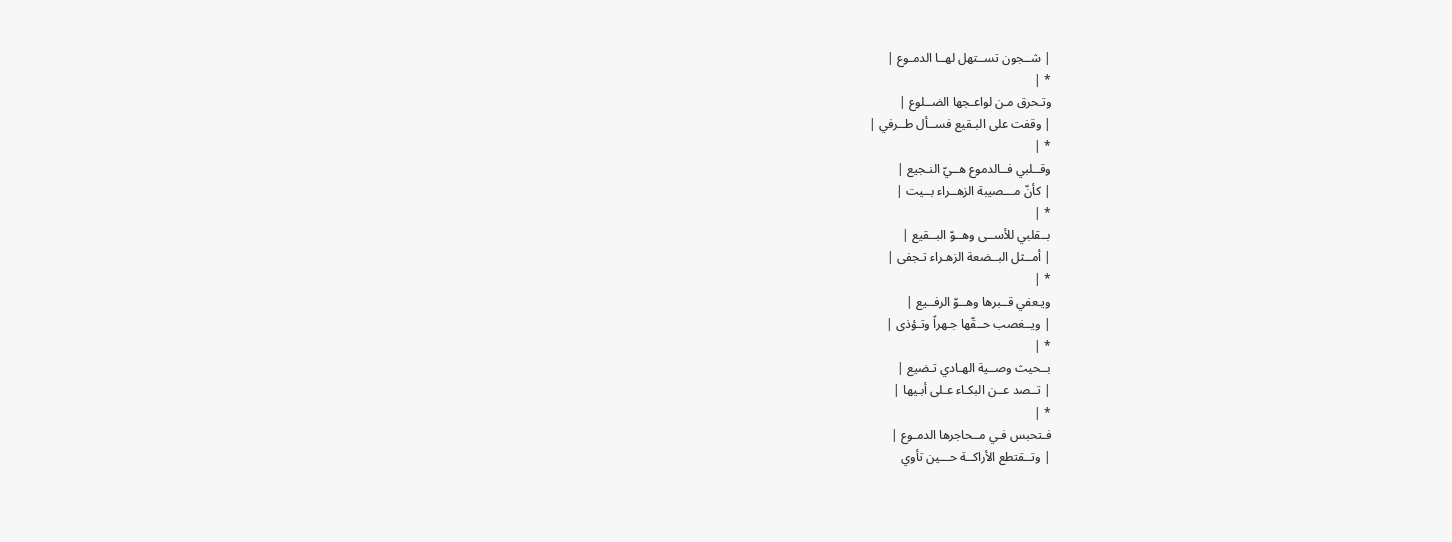| شــجون تســتهل لهــا الدمـوع |
* |
وتـحرق مـن لواعـجها الضــلوع |
| وقفت على البـقيع فســأل طــرفي |
* |
وقــلبي فــالدموع هــيّ النـجيع |
| كأنّ مـــصيبة الزهــراء بــيت |
* |
بــقلبي للأســى وهــوّ البــقيع |
| أمــثل البــضعة الزهـراء تـجفى |
* |
ويـعفي قــبرها وهــوّ الرفــيع |
| ويــغصب حــقّها جـهراً وتـؤذى |
* |
بــحيث وصــية الهـادي تـضيع |
| تــصد عــن البكـاء عـلى أبـيها |
* |
فـتحبس فـي مــحاجرها الدمـوع |
| وتــقتطع الأراكــة حـــين تأوي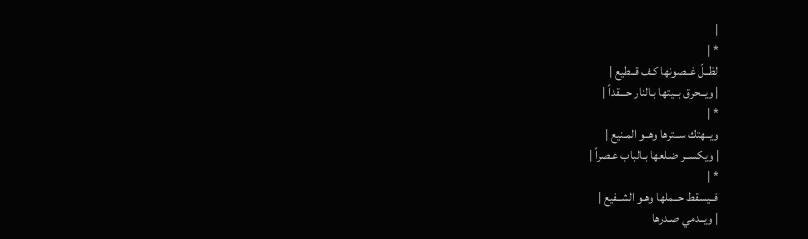|
* |
لظــلّ غــصونها كـف قــطيع |
| ويــحرق بــيتها بـالنار حـــقداً |
* |
ويــهتك ســترها وهــو المـنيع |
| ويكســر ضـلعها بـالباب عـصراً |
* |
فــيسقط حــملها وهـو الشــفيع |
| ويــدمي صـدرها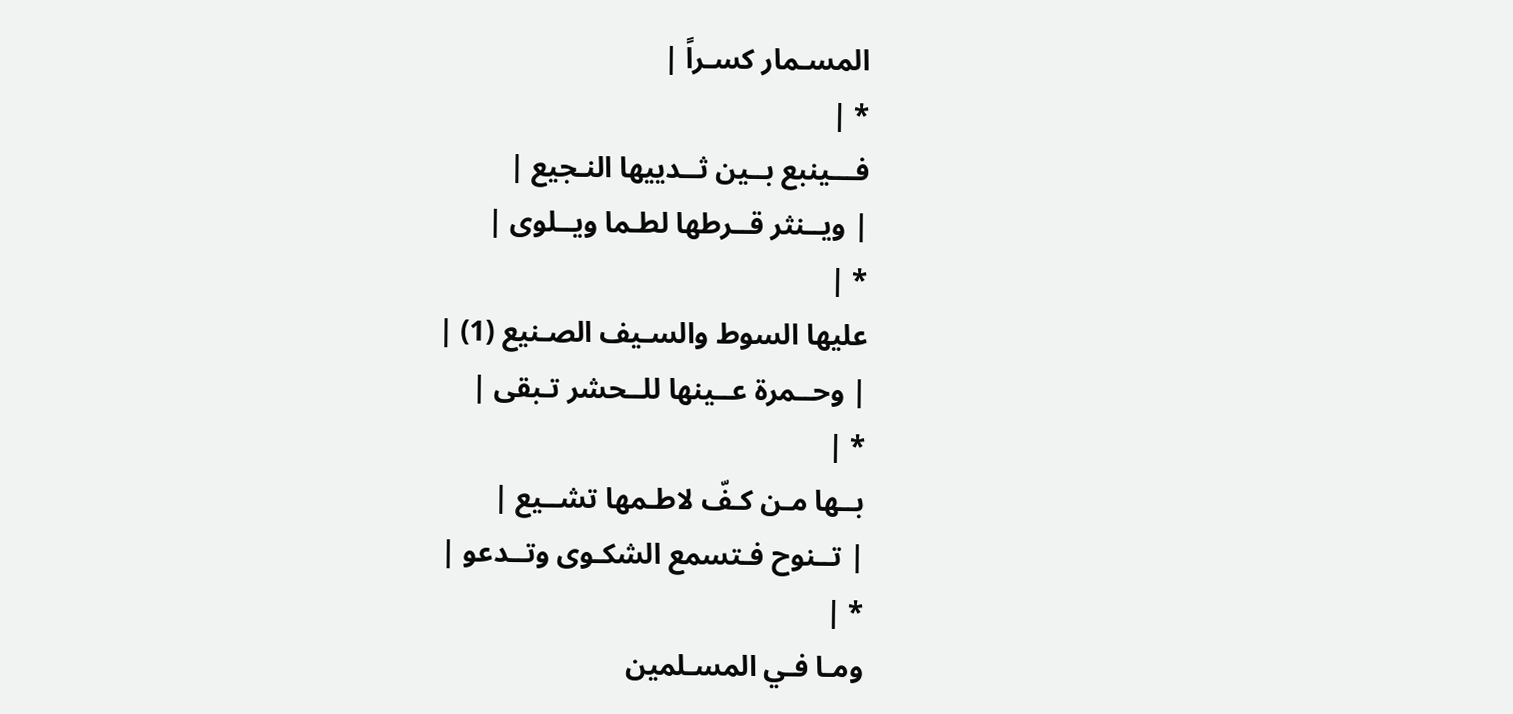المسـمار كسـراً |
* |
فـــينبع بــين ثــدييها النـجيع |
| ويــنثر قــرطها لطـما ويــلوى |
* |
عليها السوط والسـيف الصـنيع (1) |
| وحــمرة عــينها للــحشر تـبقى |
* |
بــها مـن كـفّ لاطـمها تشــيع |
| تــنوح فـتسمع الشكـوى وتــدعو |
* |
ومـا فـي المسـلمين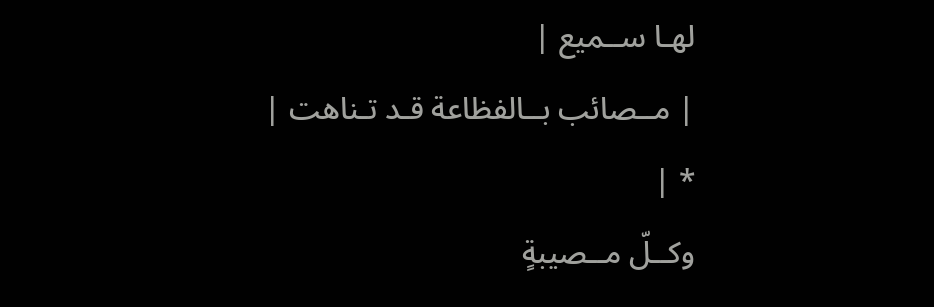لهـا ســميع |
| مــصائب بــالفظاعة قـد تـناهت |
* |
وكــلّ مــصيبةٍ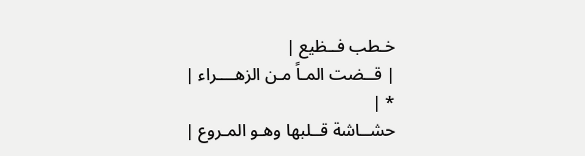خـطب فــظيع |
| قــضت المـاً مـن الزهــــراء |
* |
حشــاشة قــلبها وهـو المـروع |